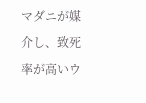マダニが媒介し、致死率が高いウ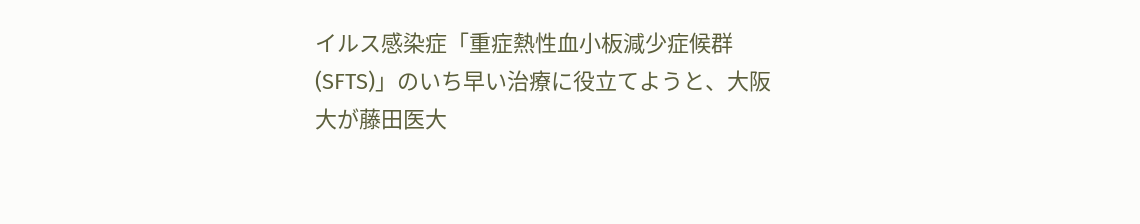イルス感染症「重症熱性血小板減少症候群(SFTS)」のいち早い治療に役立てようと、大阪大が藤田医大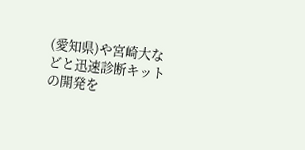(愛知県)や宮崎大などと迅速診断キットの開発を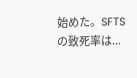始めた。SFTSの致死率は...